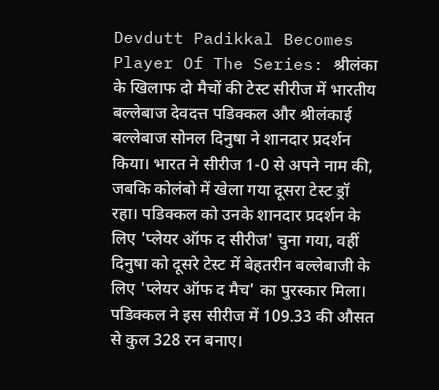Devdutt Padikkal Becomes Player Of The Series: श्रीलंका के खिलाफ दो मैचों की टेस्ट सीरीज में भारतीय बल्लेबाज देवदत्त पडिक्कल और श्रीलंकाई बल्लेबाज सोनल दिनुषा ने शानदार प्रदर्शन किया। भारत ने सीरीज 1-0 से अपने नाम की, जबकि कोलंबो में खेला गया दूसरा टेस्ट ड्रॉ रहा। पडिक्कल को उनके शानदार प्रदर्शन के लिए 'प्लेयर ऑफ द सीरीज' चुना गया, वहीं दिनुषा को दूसरे टेस्ट में बेहतरीन बल्लेबाजी के लिए 'प्लेयर ऑफ द मैच' का पुरस्कार मिला।
पडिक्कल ने इस सीरीज में 109.33 की औसत से कुल 328 रन बनाए।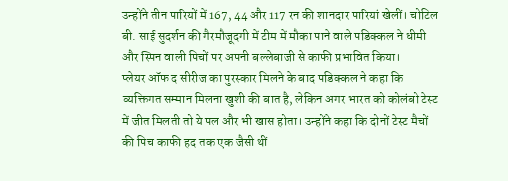उन्होंने तीन पारियों में 167, 44 और 117 रन की शानदार पारियां खेलीं। चोटिल बी. साई सुदर्शन की गैरमौजूदगी में टीम में मौका पाने वाले पडिक्कल ने धीमी और स्पिन वाली पिचों पर अपनी बल्लेबाजी से काफी प्रभावित किया।
प्लेयर ऑफ द सीरीज का पुरस्कार मिलने के बाद पडिक्कल ने कहा कि व्यक्तिगत सम्मान मिलना खुशी की बात है, लेकिन अगर भारत को कोलंबो टेस्ट में जीत मिलती तो ये पल और भी खास होता। उन्होंने कहा कि दोनों टेस्ट मैचों की पिच काफी हद तक एक जैसी थीं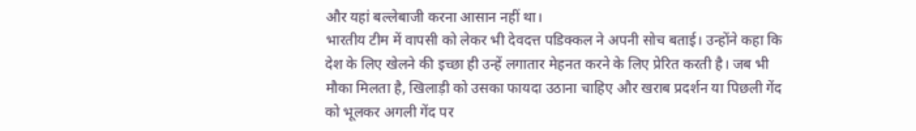और यहां बल्लेबाजी करना आसान नहीं था।
भारतीय टीम में वापसी को लेकर भी देवदत्त पडिक्कल ने अपनी सोच बताई। उन्होंने कहा कि देश के लिए खेलने की इच्छा ही उन्हें लगातार मेहनत करने के लिए प्रेरित करती है। जब भी मौका मिलता है, खिलाड़ी को उसका फायदा उठाना चाहिए और खराब प्रदर्शन या पिछली गेंद को भूलकर अगली गेंद पर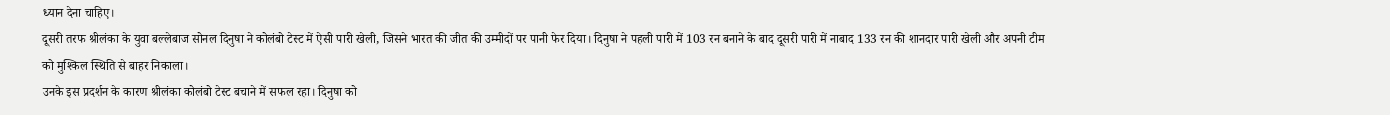ध्यान देना चाहिए।
दूसरी तरफ श्रीलंका के युवा बल्लेबाज सोनल दिनुषा ने कोलंबो टेस्ट में ऐसी पारी खेली, जिसने भारत की जीत की उम्मीदों पर पानी फेर दिया। दिनुषा ने पहली पारी में 103 रन बनाने के बाद दूसरी पारी में नाबाद 133 रन की शानदार पारी खेली और अपनी टीम को मुश्किल स्थिति से बाहर निकाला।
उनके इस प्रदर्शन के कारण श्रीलंका कोलंबो टेस्ट बचाने में सफल रहा। दिनुषा को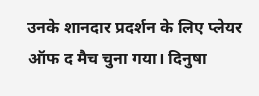उनके शानदार प्रदर्शन के लिए प्लेयर ऑफ द मैच चुना गया। दिनुषा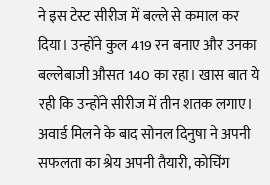ने इस टेस्ट सीरीज में बल्ले से कमाल कर दिया। उन्होंने कुल 419 रन बनाए और उनका बल्लेबाजी औसत 140 का रहा। खास बात ये रही कि उन्होंने सीरीज में तीन शतक लगाए।
अवार्ड मिलने के बाद सोनल दिनुषा ने अपनी सफलता का श्रेय अपनी तैयारी, कोचिंग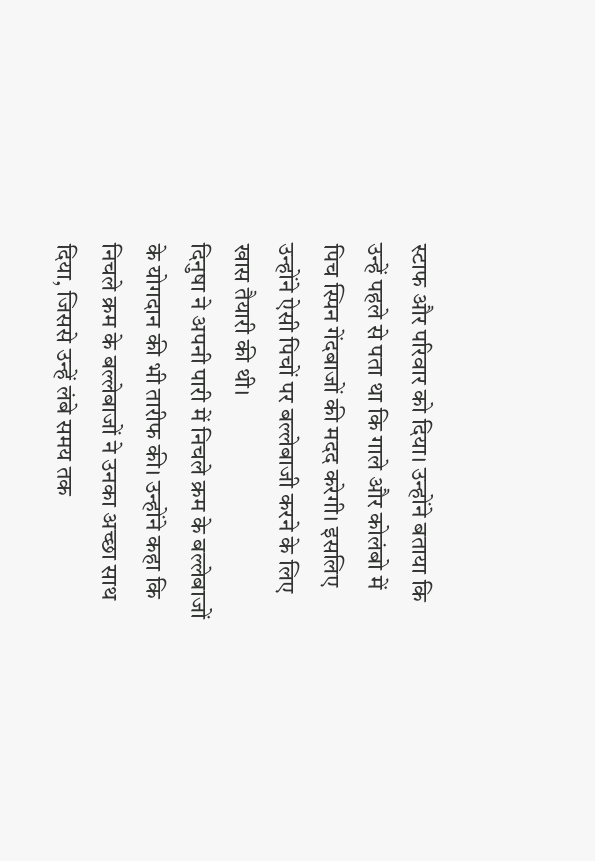स्टाफ और परिवार को दिया। उन्होंने बताया कि उन्हें पहले से पता था कि गाले और कोलंबो में पिच स्पिन गेंदबाजों की मदद करेगी। इसलिए उन्होंने ऐसी पिचों पर बल्लेबाजी करने के लिए खास तैयारी की थी।
दिनुषा ने अपनी पारी में निचले क्रम के बल्लेबाजों के योगदान की भी तारीफ की। उन्होंने कहा कि निचले क्रम के बल्लेबाजों ने उनका अच्छा साथ दिया, जिससे उन्हें लंबे समय तक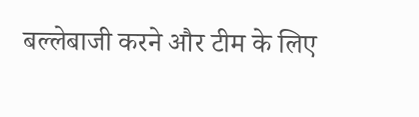बल्लेबाजी करने और टीम के लिए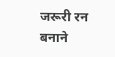जरूरी रन बनाने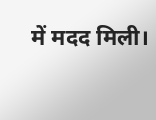में मदद मिली।